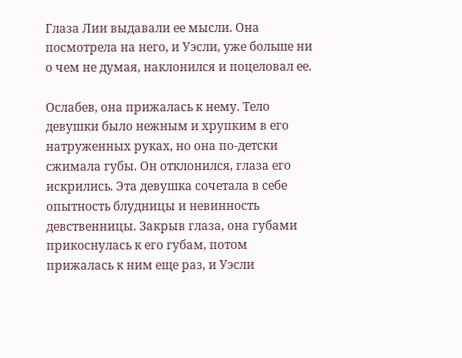Глаза Лии выдавали ее мысли. Она посмотрела на него, и Уэсли, уже больше ни о чем не думая, наклонился и поцеловал ее.

Ослабев, она прижалась к нему. Тело девушки было нежным и хрупким в его натруженных руках, но она по-детски сжимала губы. Он отклонился, глаза его искрились. Эта девушка сочетала в себе опытность блудницы и невинность девственницы. Закрыв глаза, она губами прикоснулась к его губам, потом прижалась к ним еще раз, и Уэсли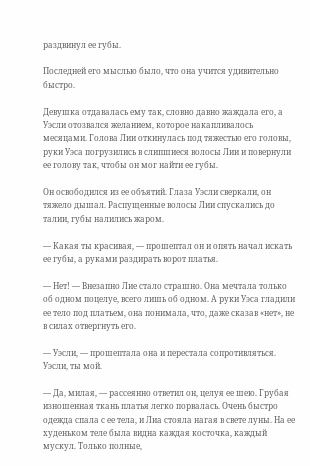раздвинул ее губы.

Последней его мыслью было, что она учится удивительно быстро.

Девушка отдавалась ему так, словно давно жаждала его, а Уэсли отозвался желанием, которое накапливалось месяцами. Голова Лии откинулась под тяжестью его головы, руки Уэса погрузились в слипшиеся волосы Лии и повернули ее голову так, чтобы он мог найти ее губы.

Он освободился из ее объятий. Глаза Уэсли сверкали, он тяжело дышал. Распущенные волосы Лии спускались до талии, губы налились жаром.

— Какая ты красивая, — прошептал он и опять начал искать ее губы, а руками раздирать ворот платья.

— Нет! — Внезапно Лие стало страшно. Она мечтала только об одном поцелуе, всего лишь об одном. А руки Уэса гладили ее тело под платьем, она понимала, что, даже сказав «нет», не в силах отвергнуть его.

— Уэсли, — прошептала она и перестала сопротивляться. Уэсли, ты мой.

— Да, милая, — рассеянно ответил он, целуя ее шею. Грубая изношенная ткань платья легко порвалась. Очень быстро одежда спала с ее тела, и Лиа стояла нагая в свете луны. На ее худеньком теле была видна каждая косточка, каждый мускул. Только полные,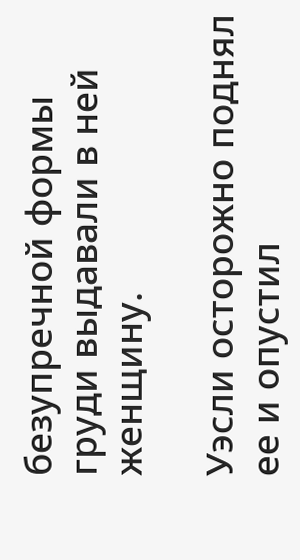безупречной формы груди выдавали в ней женщину.

Уэсли осторожно поднял ее и опустил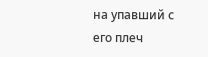на упавший с его плеч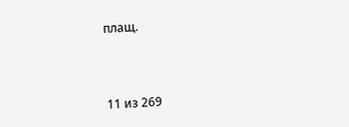плащ.



11 из 269